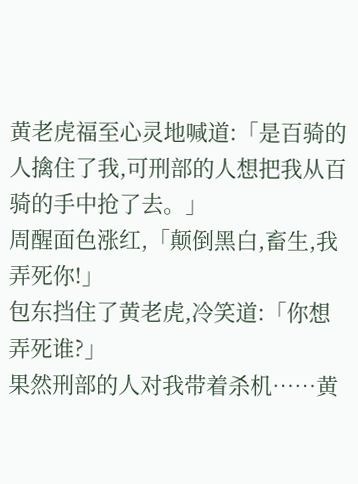黄老虎福至心灵地喊道:「是百骑的人擒住了我,可刑部的人想把我从百骑的手中抢了去。」
周醒面色涨红,「颠倒黑白,畜生,我弄死你!」
包东挡住了黄老虎,冷笑道:「你想弄死谁?」
果然刑部的人对我带着杀机……黄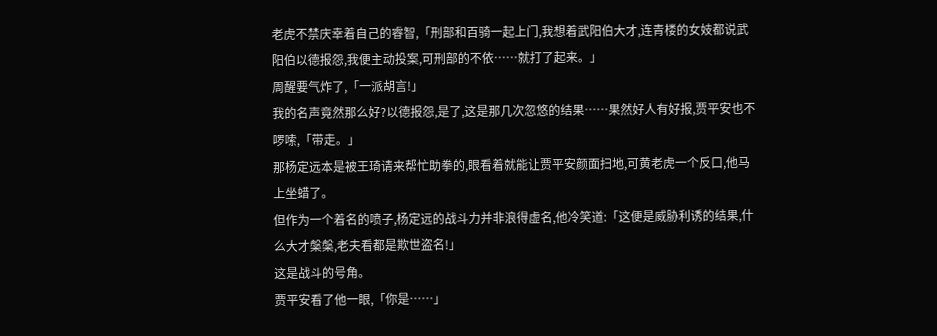老虎不禁庆幸着自己的睿智,「刑部和百骑一起上门,我想着武阳伯大才,连青楼的女妓都说武阳伯以德报怨,我便主动投案,可刑部的不依……就打了起来。」
周醒要气炸了,「一派胡言!」
我的名声竟然那么好?以德报怨,是了,这是那几次忽悠的结果……果然好人有好报,贾平安也不啰嗦,「带走。」
那杨定远本是被王琦请来帮忙助拳的,眼看着就能让贾平安颜面扫地,可黄老虎一个反口,他马上坐蜡了。
但作为一个着名的喷子,杨定远的战斗力并非浪得虚名,他冷笑道:「这便是威胁利诱的结果,什么大才槃槃,老夫看都是欺世盗名!」
这是战斗的号角。
贾平安看了他一眼,「你是……」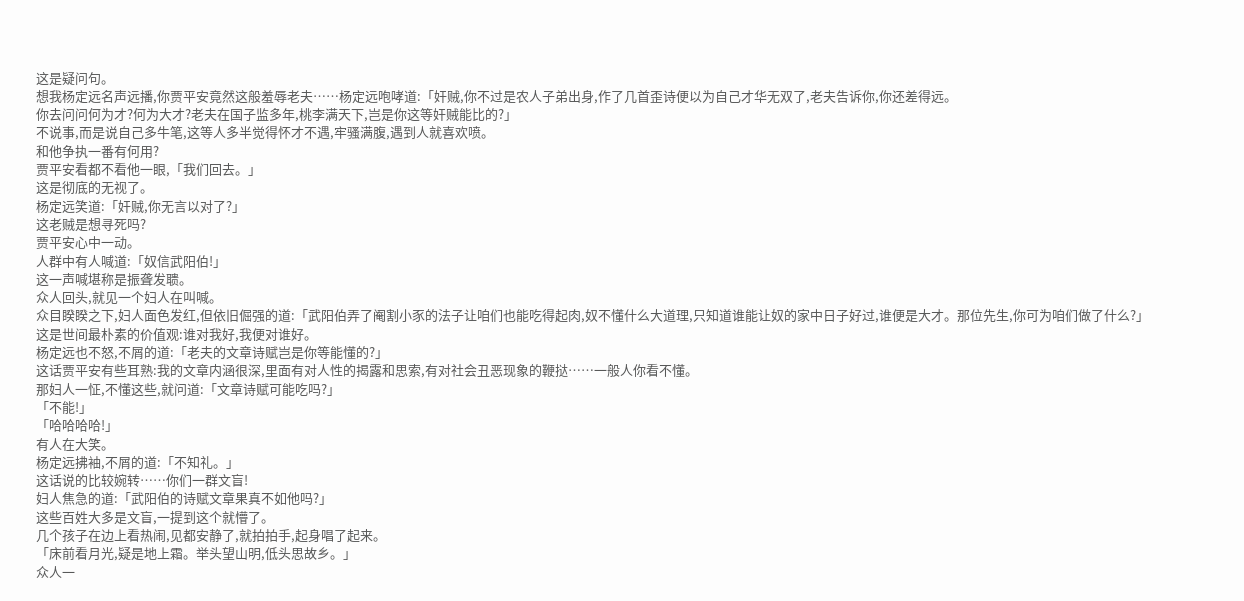这是疑问句。
想我杨定远名声远播,你贾平安竟然这般羞辱老夫……杨定远咆哮道:「奸贼,你不过是农人子弟出身,作了几首歪诗便以为自己才华无双了,老夫告诉你,你还差得远。
你去问问何为才?何为大才?老夫在国子监多年,桃李满天下,岂是你这等奸贼能比的?」
不说事,而是说自己多牛笔,这等人多半觉得怀才不遇,牢骚满腹,遇到人就喜欢喷。
和他争执一番有何用?
贾平安看都不看他一眼,「我们回去。」
这是彻底的无视了。
杨定远笑道:「奸贼,你无言以对了?」
这老贼是想寻死吗?
贾平安心中一动。
人群中有人喊道:「奴信武阳伯!」
这一声喊堪称是振聋发聩。
众人回头,就见一个妇人在叫喊。
众目睽睽之下,妇人面色发红,但依旧倔强的道:「武阳伯弄了阉割小豕的法子让咱们也能吃得起肉,奴不懂什么大道理,只知道谁能让奴的家中日子好过,谁便是大才。那位先生,你可为咱们做了什么?」
这是世间最朴素的价值观:谁对我好,我便对谁好。
杨定远也不怒,不屑的道:「老夫的文章诗赋岂是你等能懂的?」
这话贾平安有些耳熟:我的文章内涵很深,里面有对人性的揭露和思索,有对社会丑恶现象的鞭挞……一般人你看不懂。
那妇人一怔,不懂这些,就问道:「文章诗赋可能吃吗?」
「不能!」
「哈哈哈哈!」
有人在大笑。
杨定远拂袖,不屑的道:「不知礼。」
这话说的比较婉转……你们一群文盲!
妇人焦急的道:「武阳伯的诗赋文章果真不如他吗?」
这些百姓大多是文盲,一提到这个就懵了。
几个孩子在边上看热闹,见都安静了,就拍拍手,起身唱了起来。
「床前看月光,疑是地上霜。举头望山明,低头思故乡。」
众人一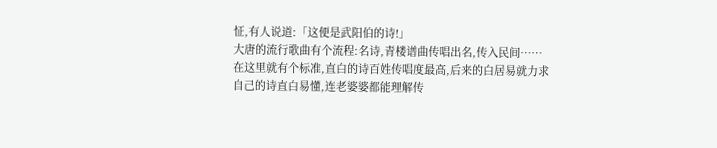怔,有人说道:「这便是武阳伯的诗!」
大唐的流行歌曲有个流程:名诗,青楼谱曲传唱出名,传入民间……
在这里就有个标准,直白的诗百姓传唱度最高,后来的白居易就力求自己的诗直白易懂,连老婆婆都能理解传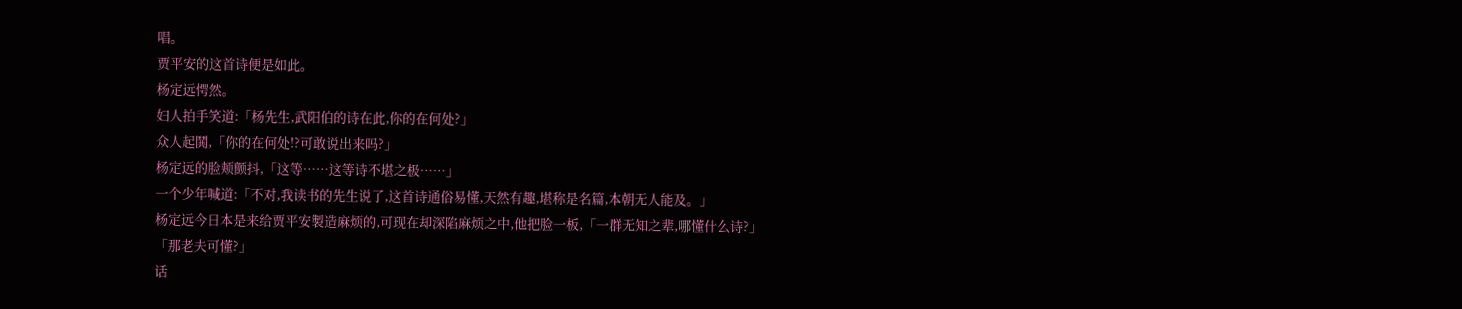唱。
贾平安的这首诗便是如此。
杨定远愕然。
妇人拍手笑道:「杨先生,武阳伯的诗在此,你的在何处?」
众人起鬨,「你的在何处!?可敢说出来吗?」
杨定远的脸颊颤抖,「这等……这等诗不堪之极……」
一个少年喊道:「不对,我读书的先生说了,这首诗通俗易懂,天然有趣,堪称是名篇,本朝无人能及。」
杨定远今日本是来给贾平安製造麻烦的,可现在却深陷麻烦之中,他把脸一板,「一群无知之辈,哪懂什么诗?」
「那老夫可懂?」
话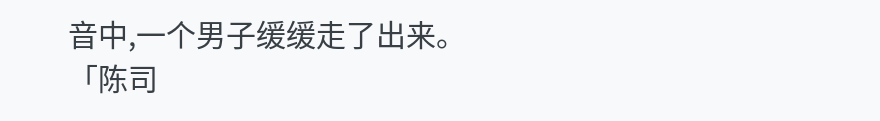音中,一个男子缓缓走了出来。
「陈司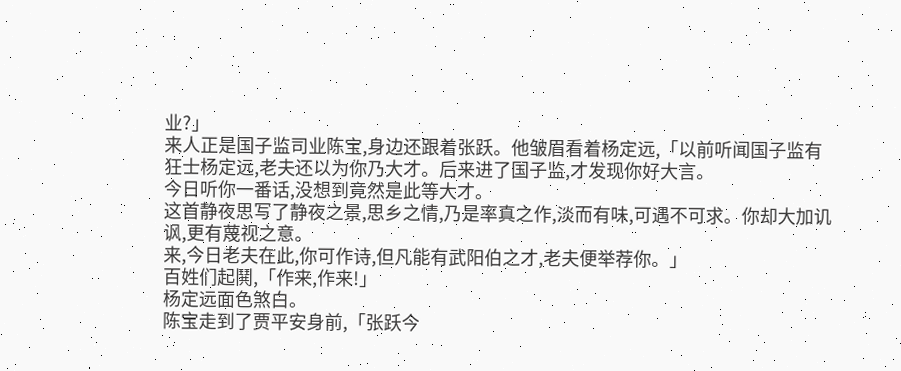业?」
来人正是国子监司业陈宝,身边还跟着张跃。他皱眉看着杨定远,「以前听闻国子监有狂士杨定远,老夫还以为你乃大才。后来进了国子监,才发现你好大言。
今日听你一番话,没想到竟然是此等大才。
这首静夜思写了静夜之景,思乡之情,乃是率真之作,淡而有味,可遇不可求。你却大加讥讽,更有蔑视之意。
来,今日老夫在此,你可作诗,但凡能有武阳伯之才,老夫便举荐你。」
百姓们起鬨,「作来,作来!」
杨定远面色煞白。
陈宝走到了贾平安身前,「张跃今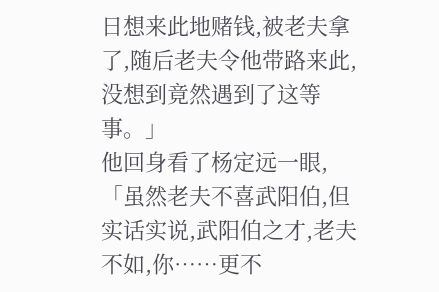日想来此地赌钱,被老夫拿了,随后老夫令他带路来此,没想到竟然遇到了这等事。」
他回身看了杨定远一眼,「虽然老夫不喜武阳伯,但实话实说,武阳伯之才,老夫不如,你……更不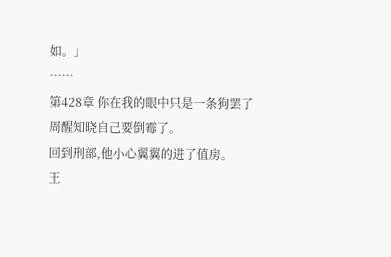如。」
……
第428章 你在我的眼中只是一条狗罢了
周醒知晓自己要倒霉了。
回到刑部,他小心翼翼的进了值房。
王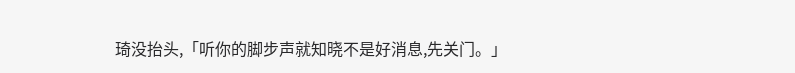琦没抬头,「听你的脚步声就知晓不是好消息,先关门。」